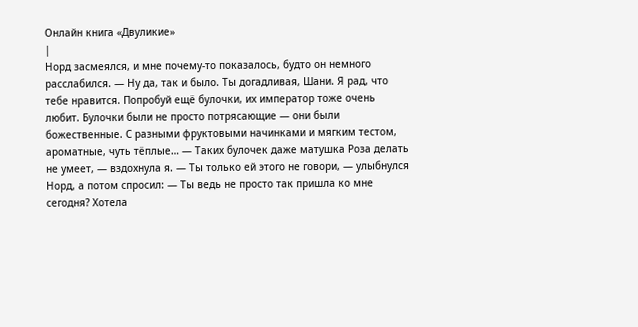Онлайн книга «Двуликие»
|
Норд засмеялся, и мне почему-то показалось, будто он немного расслабился. — Ну да, так и было. Ты догадливая, Шани. Я рад, что тебе нравится. Попробуй ещё булочки, их император тоже очень любит. Булочки были не просто потрясающие — они были божественные. С разными фруктовыми начинками и мягким тестом, ароматные, чуть тёплые… — Таких булочек даже матушка Роза делать не умеет, — вздохнула я. — Ты только ей этого не говори, — улыбнулся Норд, а потом спросил: — Ты ведь не просто так пришла ко мне сегодня? Хотела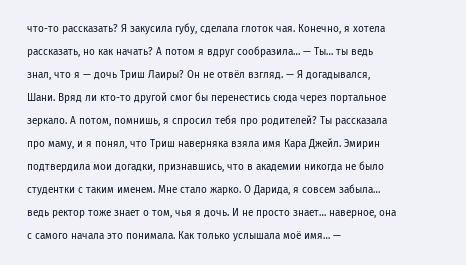что-то рассказать? Я закусила губу, сделала глоток чая. Конечно, я хотела рассказать, но как начать? А потом я вдруг сообразила… — Ты… ты ведь знал, что я — дочь Триш Лаиры? Он не отвёл взгляд. — Я догадывался, Шани. Вряд ли кто-то другой смог бы перенестись сюда через портальное зеркало. А потом, помнишь, я спросил тебя про родителей? Ты рассказала про маму, и я понял, что Триш наверняка взяла имя Кара Джейл. Эмирин подтвердила мои догадки, признавшись, что в академии никогда не было студентки с таким именем. Мне стало жарко. О Дарида, я совсем забыла… ведь ректор тоже знает о том, чья я дочь. И не просто знает… наверное, она с самого начала это понимала. Как только услышала моё имя… —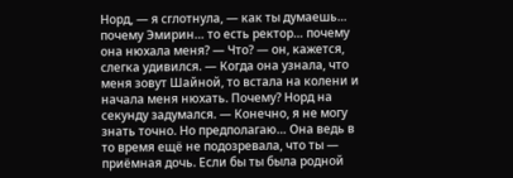Норд, — я сглотнула, — как ты думаешь… почему Эмирин… то есть ректор… почему она нюхала меня? — Что? — он, кажется, слегка удивился. — Когда она узнала, что меня зовут Шайной, то встала на колени и начала меня нюхать. Почему? Норд на секунду задумался. — Конечно, я не могу знать точно. Но предполагаю… Она ведь в то время ещё не подозревала, что ты — приёмная дочь. Если бы ты была родной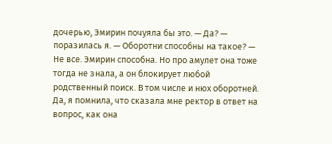дочерью, Эмирин почуяла бы это. — Да? — поразилась я. — Оборотни способны на такое? — Не все. Эмирин способна. Но про амулет она тоже тогда не знала, а он блокирует любой родственный поиск. В том числе и нюх оборотней. Да, я помнила, что сказала мне ректор в ответ на вопрос, как она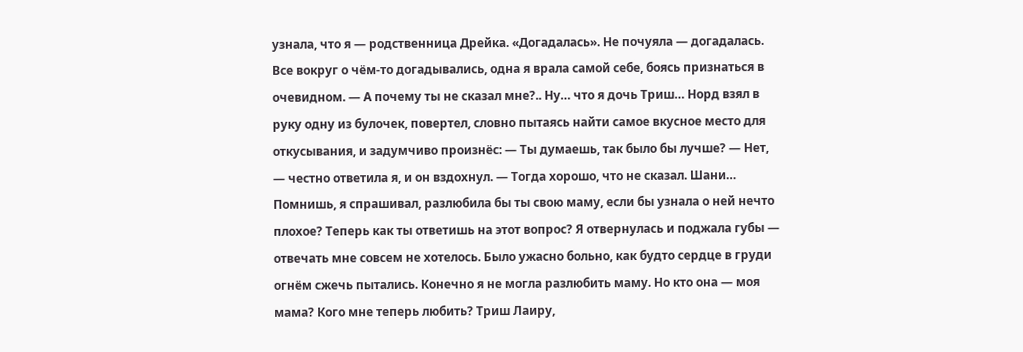узнала, что я — родственница Дрейка. «Догадалась». Не почуяла — догадалась. Все вокруг о чём-то догадывались, одна я врала самой себе, боясь признаться в очевидном. — А почему ты не сказал мне?.. Ну… что я дочь Триш… Норд взял в руку одну из булочек, повертел, словно пытаясь найти самое вкусное место для откусывания, и задумчиво произнёс: — Ты думаешь, так было бы лучше? — Нет, — честно ответила я, и он вздохнул. — Тогда хорошо, что не сказал. Шани… Помнишь, я спрашивал, разлюбила бы ты свою маму, если бы узнала о ней нечто плохое? Теперь как ты ответишь на этот вопрос? Я отвернулась и поджала губы — отвечать мне совсем не хотелось. Было ужасно больно, как будто сердце в груди огнём сжечь пытались. Конечно я не могла разлюбить маму. Но кто она — моя мама? Кого мне теперь любить? Триш Лаиру,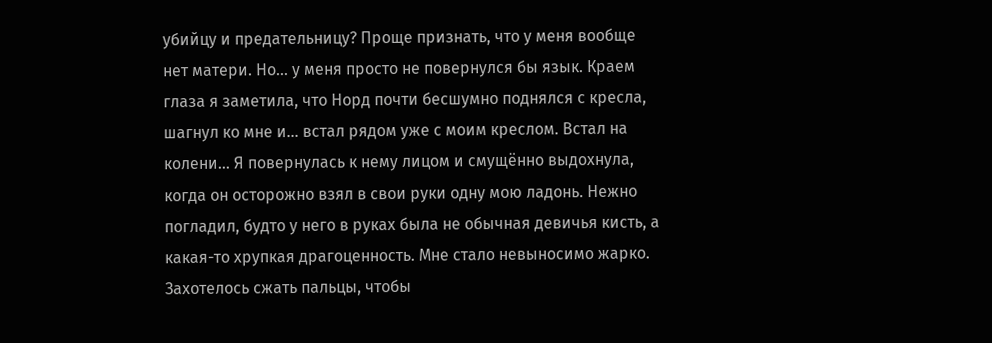убийцу и предательницу? Проще признать, что у меня вообще нет матери. Но… у меня просто не повернулся бы язык. Краем глаза я заметила, что Норд почти бесшумно поднялся с кресла, шагнул ко мне и… встал рядом уже с моим креслом. Встал на колени… Я повернулась к нему лицом и смущённо выдохнула, когда он осторожно взял в свои руки одну мою ладонь. Нежно погладил, будто у него в руках была не обычная девичья кисть, а какая-то хрупкая драгоценность. Мне стало невыносимо жарко. Захотелось сжать пальцы, чтобы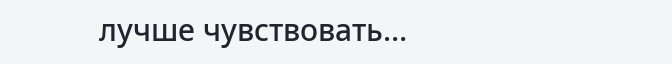лучше чувствовать…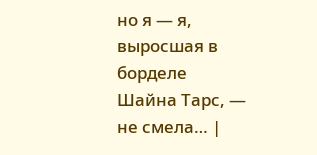но я — я, выросшая в борделе Шайна Тарс, — не смела… |